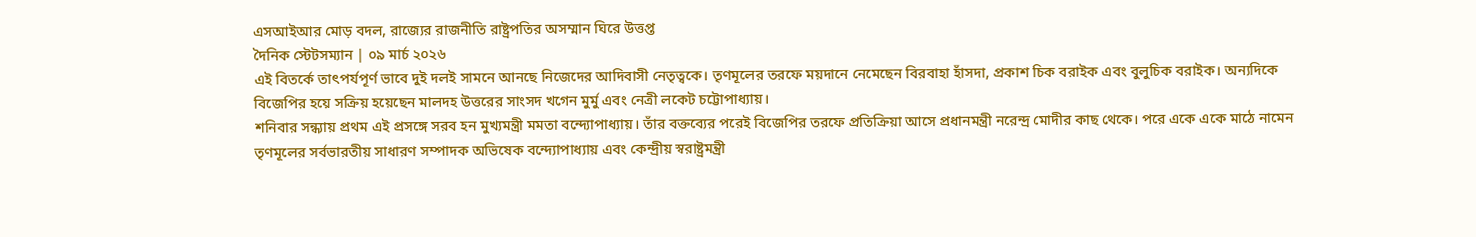এসআইআর মোড় বদল, রাজ্যের রাজনীতি রাষ্ট্রপতির অসম্মান ঘিরে উত্তপ্ত
দৈনিক স্টেটসম্যান | ০৯ মার্চ ২০২৬
এই বিতর্কে তাৎপর্যপূর্ণ ভাবে দুই দলই সামনে আনছে নিজেদের আদিবাসী নেতৃত্বকে। তৃণমূলের তরফে ময়দানে নেমেছেন বিরবাহা হাঁসদা, প্রকাশ চিক বরাইক এবং বুলুচিক বরাইক। অন্যদিকে বিজেপির হয়ে সক্রিয় হয়েছেন মালদহ উত্তরের সাংসদ খগেন মুর্মু এবং নেত্রী লকেট চট্টোপাধ্যায়।
শনিবার সন্ধ্যায় প্রথম এই প্রসঙ্গে সরব হন মুখ্যমন্ত্রী মমতা বন্দ্যোপাধ্যায়। তাঁর বক্তব্যের পরেই বিজেপির তরফে প্রতিক্রিয়া আসে প্রধানমন্ত্রী নরেন্দ্র মোদীর কাছ থেকে। পরে একে একে মাঠে নামেন তৃণমূলের সর্বভারতীয় সাধারণ সম্পাদক অভিষেক বন্দ্যোপাধ্যায় এবং কেন্দ্রীয় স্বরাষ্ট্রমন্ত্রী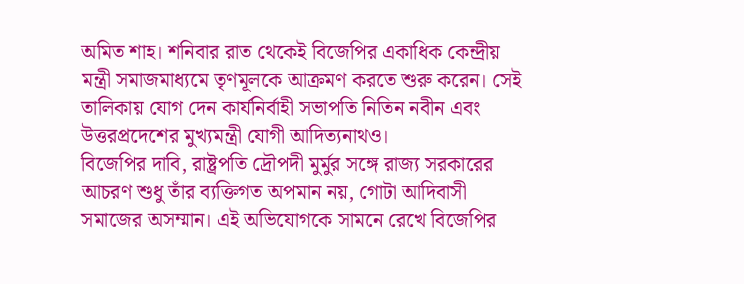অমিত শাহ। শনিবার রাত থেকেই বিজেপির একাধিক কেন্দ্রীয় মন্ত্রী সমাজমাধ্যমে তৃণমূলকে আক্রমণ করতে শুরু করেন। সেই তালিকায় যোগ দেন কার্যনির্বাহী সভাপতি নিতিন নবীন এবং উত্তরপ্রদেশের মুখ্যমন্ত্রী যোগী আদিত্যনাথও।
বিজেপির দাবি, রাষ্ট্রপতি দ্রৌপদী মুর্মুর সঙ্গে রাজ্য সরকারের আচরণ শুধু তাঁর ব্যক্তিগত অপমান নয়, গোটা আদিবাসী সমাজের অসম্মান। এই অভিযোগকে সামনে রেখে বিজেপির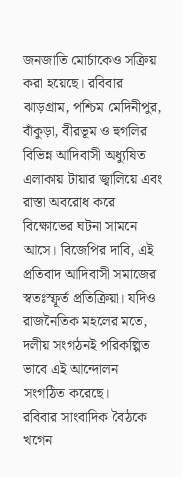জনজাতি মোর্চাকেও সক্রিয় করা হয়েছে। রবিবার ঝাড়গ্রাম, পশ্চিম মেদিনীপুর, বাঁকুড়া, বীরভূম ও হুগলির বিভিন্ন আদিবাসী অধ্যুষিত এলাকায় টায়ার জ্বালিয়ে এবং রাস্তা অবরোধ করে বিক্ষোভের ঘটনা সামনে আসে। বিজেপির দাবি, এই প্রতিবাদ আদিবাসী সমাজের স্বতঃস্ফূর্ত প্রতিক্রিয়া। যদিও রাজনৈতিক মহলের মতে, দলীয় সংগঠনই পরিকল্পিত ভাবে এই আন্দোলন সংগঠিত করেছে।
রবিবার সাংবাদিক বৈঠকে খগেন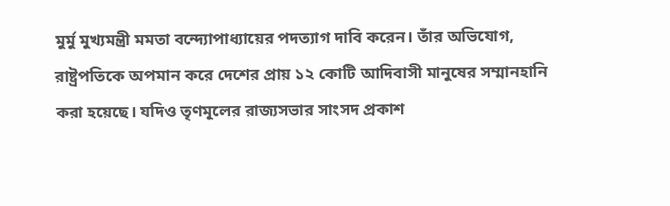মুর্মু মুখ্যমন্ত্রী মমতা বন্দ্যোপাধ্যায়ের পদত্যাগ দাবি করেন। তাঁর অভিযোগ, রাষ্ট্রপতিকে অপমান করে দেশের প্রায় ১২ কোটি আদিবাসী মানুষের সম্মানহানি করা হয়েছে। যদিও তৃণমূলের রাজ্যসভার সাংসদ প্রকাশ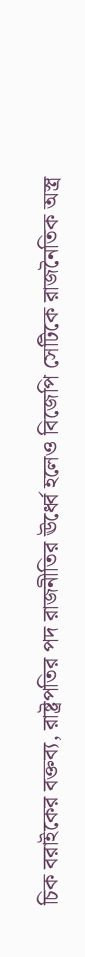চিক বরাইকের বক্তব্য, রাষ্ট্রপতির পদ রাজনীতির ঊর্ধ্বে হলেও বিজেপি সেটিকে রাজনৈতিক অস্ত্র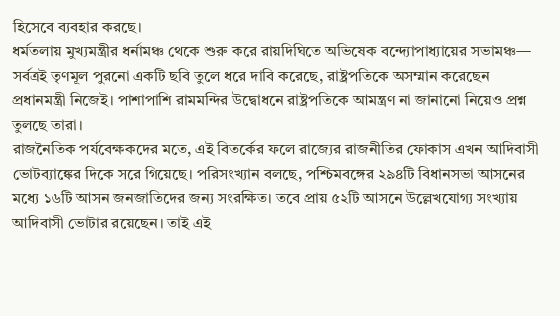হিসেবে ব্যবহার করছে।
ধর্মতলায় মুখ্যমন্ত্রীর ধর্নামঞ্চ থেকে শুরু করে রায়দিঘিতে অভিষেক বন্দ্যোপাধ্যায়ের সভামঞ্চ— সর্বত্রই তৃণমূল পুরনো একটি ছবি তুলে ধরে দাবি করেছে, রাষ্ট্রপতিকে অসম্মান করেছেন প্রধানমন্ত্রী নিজেই। পাশাপাশি রামমন্দির উদ্বোধনে রাষ্ট্রপতিকে আমন্ত্রণ না জানানো নিয়েও প্রশ্ন তুলছে তারা।
রাজনৈতিক পর্যবেক্ষকদের মতে, এই বিতর্কের ফলে রাজ্যের রাজনীতির ফোকাস এখন আদিবাসী ভোটব্যাঙ্কের দিকে সরে গিয়েছে। পরিসংখ্যান বলছে, পশ্চিমবঙ্গের ২৯৪টি বিধানসভা আসনের মধ্যে ১৬টি আসন জনজাতিদের জন্য সংরক্ষিত। তবে প্রায় ৫২টি আসনে উল্লেখযোগ্য সংখ্যায় আদিবাসী ভোটার রয়েছেন। তাই এই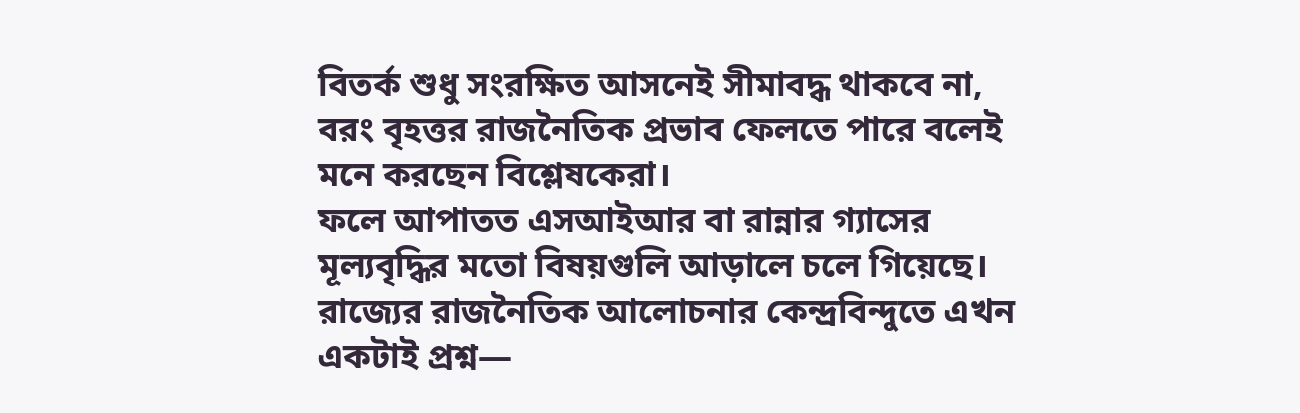বিতর্ক শুধু সংরক্ষিত আসনেই সীমাবদ্ধ থাকবে না, বরং বৃহত্তর রাজনৈতিক প্রভাব ফেলতে পারে বলেই মনে করছেন বিশ্লেষকেরা।
ফলে আপাতত এসআইআর বা রান্নার গ্যাসের মূল্যবৃদ্ধির মতো বিষয়গুলি আড়ালে চলে গিয়েছে। রাজ্যের রাজনৈতিক আলোচনার কেন্দ্রবিন্দুতে এখন একটাই প্রশ্ন—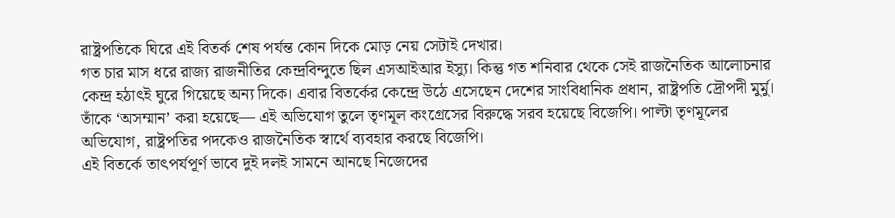রাষ্ট্রপতিকে ঘিরে এই বিতর্ক শেষ পর্যন্ত কোন দিকে মোড় নেয় সেটাই দেখার।
গত চার মাস ধরে রাজ্য রাজনীতির কেন্দ্রবিন্দুতে ছিল এসআইআর ইস্যু। কিন্তু গত শনিবার থেকে সেই রাজনৈতিক আলোচনার কেন্দ্র হঠাৎই ঘুরে গিয়েছে অন্য দিকে। এবার বিতর্কের কেন্দ্রে উঠে এসেছেন দেশের সাংবিধানিক প্রধান, রাষ্ট্রপতি দ্রৌপদী মুর্মু। তাঁকে ‘অসম্মান’ করা হয়েছে— এই অভিযোগ তুলে তৃণমূল কংগ্রেসের বিরুদ্ধে সরব হয়েছে বিজেপি। পাল্টা তৃণমূলের অভিযোগ, রাষ্ট্রপতির পদকেও রাজনৈতিক স্বার্থে ব্যবহার করছে বিজেপি।
এই বিতর্কে তাৎপর্যপূর্ণ ভাবে দুই দলই সামনে আনছে নিজেদের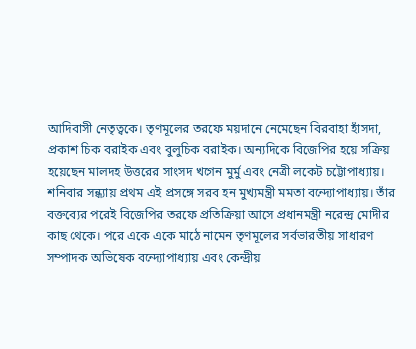আদিবাসী নেতৃত্বকে। তৃণমূলের তরফে ময়দানে নেমেছেন বিরবাহা হাঁসদা, প্রকাশ চিক বরাইক এবং বুলুচিক বরাইক। অন্যদিকে বিজেপির হয়ে সক্রিয় হয়েছেন মালদহ উত্তরের সাংসদ খগেন মুর্মু এবং নেত্রী লকেট চট্টোপাধ্যায়।
শনিবার সন্ধ্যায় প্রথম এই প্রসঙ্গে সরব হন মুখ্যমন্ত্রী মমতা বন্দ্যোপাধ্যায়। তাঁর বক্তব্যের পরেই বিজেপির তরফে প্রতিক্রিয়া আসে প্রধানমন্ত্রী নরেন্দ্র মোদীর কাছ থেকে। পরে একে একে মাঠে নামেন তৃণমূলের সর্বভারতীয় সাধারণ সম্পাদক অভিষেক বন্দ্যোপাধ্যায় এবং কেন্দ্রীয়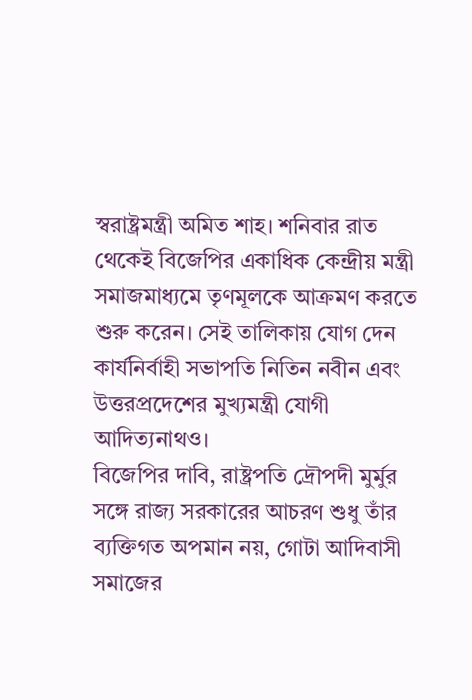স্বরাষ্ট্রমন্ত্রী অমিত শাহ। শনিবার রাত থেকেই বিজেপির একাধিক কেন্দ্রীয় মন্ত্রী সমাজমাধ্যমে তৃণমূলকে আক্রমণ করতে শুরু করেন। সেই তালিকায় যোগ দেন কার্যনির্বাহী সভাপতি নিতিন নবীন এবং উত্তরপ্রদেশের মুখ্যমন্ত্রী যোগী আদিত্যনাথও।
বিজেপির দাবি, রাষ্ট্রপতি দ্রৌপদী মুর্মুর সঙ্গে রাজ্য সরকারের আচরণ শুধু তাঁর ব্যক্তিগত অপমান নয়, গোটা আদিবাসী সমাজের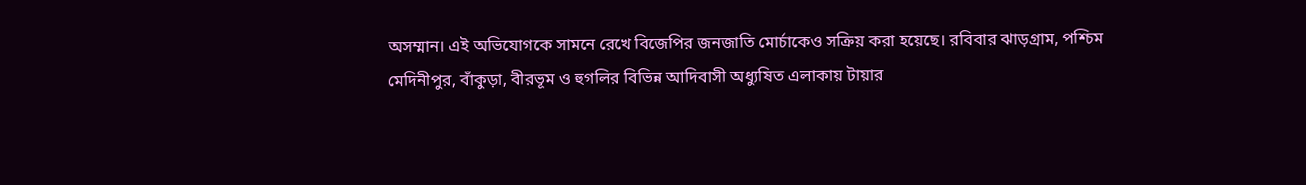অসম্মান। এই অভিযোগকে সামনে রেখে বিজেপির জনজাতি মোর্চাকেও সক্রিয় করা হয়েছে। রবিবার ঝাড়গ্রাম, পশ্চিম মেদিনীপুর, বাঁকুড়া, বীরভূম ও হুগলির বিভিন্ন আদিবাসী অধ্যুষিত এলাকায় টায়ার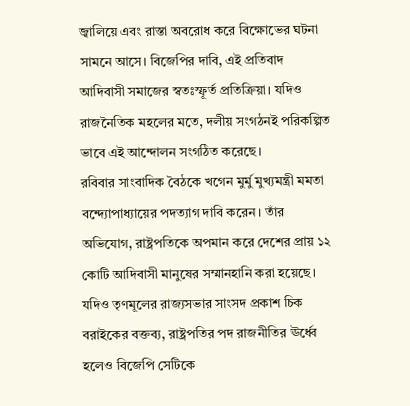জ্বালিয়ে এবং রাস্তা অবরোধ করে বিক্ষোভের ঘটনা সামনে আসে। বিজেপির দাবি, এই প্রতিবাদ আদিবাসী সমাজের স্বতঃস্ফূর্ত প্রতিক্রিয়া। যদিও রাজনৈতিক মহলের মতে, দলীয় সংগঠনই পরিকল্পিত ভাবে এই আন্দোলন সংগঠিত করেছে।
রবিবার সাংবাদিক বৈঠকে খগেন মুর্মু মুখ্যমন্ত্রী মমতা বন্দ্যোপাধ্যায়ের পদত্যাগ দাবি করেন। তাঁর অভিযোগ, রাষ্ট্রপতিকে অপমান করে দেশের প্রায় ১২ কোটি আদিবাসী মানুষের সম্মানহানি করা হয়েছে। যদিও তৃণমূলের রাজ্যসভার সাংসদ প্রকাশ চিক বরাইকের বক্তব্য, রাষ্ট্রপতির পদ রাজনীতির ঊর্ধ্বে হলেও বিজেপি সেটিকে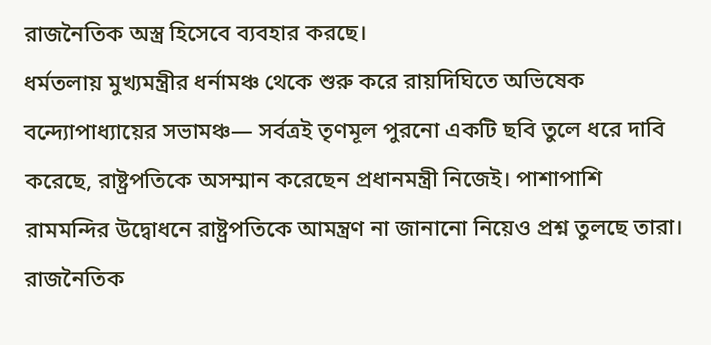রাজনৈতিক অস্ত্র হিসেবে ব্যবহার করছে।
ধর্মতলায় মুখ্যমন্ত্রীর ধর্নামঞ্চ থেকে শুরু করে রায়দিঘিতে অভিষেক বন্দ্যোপাধ্যায়ের সভামঞ্চ— সর্বত্রই তৃণমূল পুরনো একটি ছবি তুলে ধরে দাবি করেছে, রাষ্ট্রপতিকে অসম্মান করেছেন প্রধানমন্ত্রী নিজেই। পাশাপাশি রামমন্দির উদ্বোধনে রাষ্ট্রপতিকে আমন্ত্রণ না জানানো নিয়েও প্রশ্ন তুলছে তারা।
রাজনৈতিক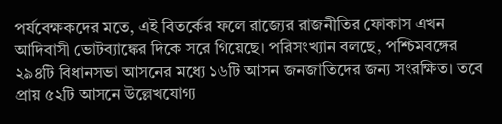পর্যবেক্ষকদের মতে, এই বিতর্কের ফলে রাজ্যের রাজনীতির ফোকাস এখন আদিবাসী ভোটব্যাঙ্কের দিকে সরে গিয়েছে। পরিসংখ্যান বলছে, পশ্চিমবঙ্গের ২৯৪টি বিধানসভা আসনের মধ্যে ১৬টি আসন জনজাতিদের জন্য সংরক্ষিত। তবে প্রায় ৫২টি আসনে উল্লেখযোগ্য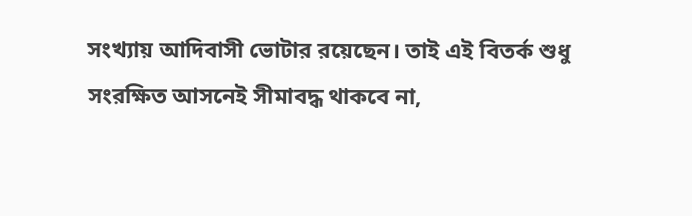সংখ্যায় আদিবাসী ভোটার রয়েছেন। তাই এই বিতর্ক শুধু সংরক্ষিত আসনেই সীমাবদ্ধ থাকবে না,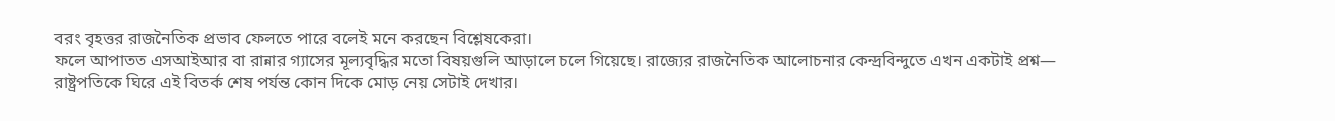বরং বৃহত্তর রাজনৈতিক প্রভাব ফেলতে পারে বলেই মনে করছেন বিশ্লেষকেরা।
ফলে আপাতত এসআইআর বা রান্নার গ্যাসের মূল্যবৃদ্ধির মতো বিষয়গুলি আড়ালে চলে গিয়েছে। রাজ্যের রাজনৈতিক আলোচনার কেন্দ্রবিন্দুতে এখন একটাই প্রশ্ন— রাষ্ট্রপতিকে ঘিরে এই বিতর্ক শেষ পর্যন্ত কোন দিকে মোড় নেয় সেটাই দেখার।